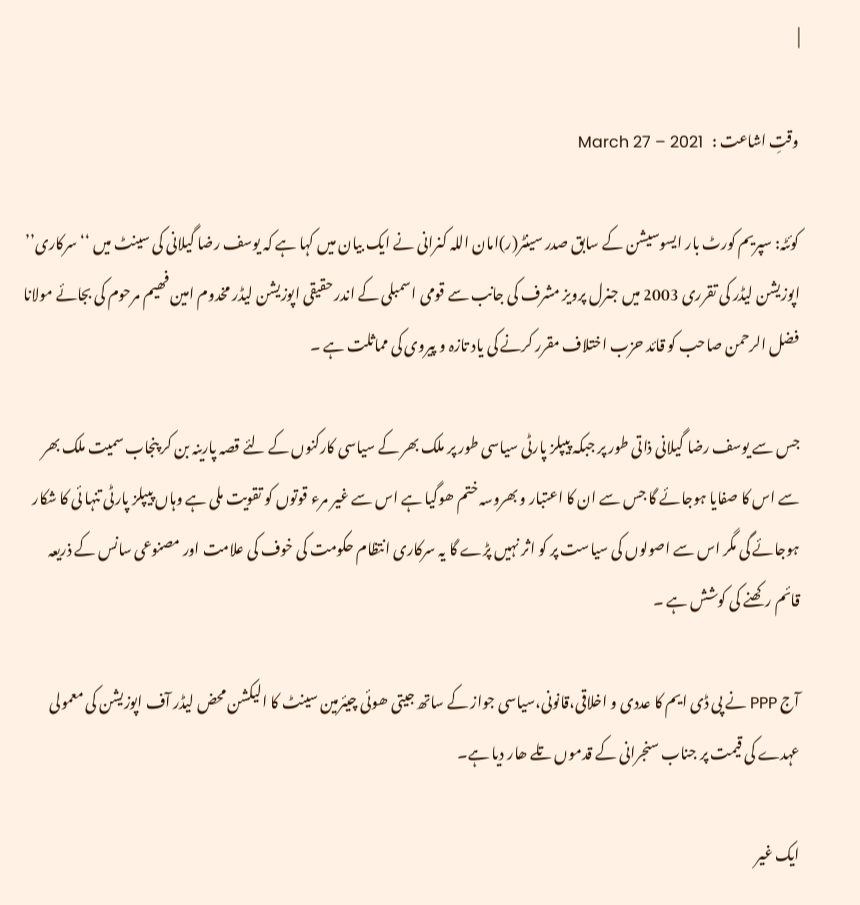|

وقتِ اشاعت :   March 27 – 2021

کوئٹہ: سپریم کورٹ بار ایسوسیشن کے سابق صدر سینٹر(ر)امان اللہ کنرانی نے ایک بیان میں کہا ہے کہ یوسف رضا گیلانی کی سینٹ میں ‘‘سرکاری’’ اپوزیشن لیڈر کی تقرری 2003 میں جنرل پرویز مشرف کی جانب سے قومی اسمبلی کے اندر حقیقی اپوزیشن لیڈر مخدوم امین فھیم مرحوم کی بجائے مولانا فضل الرحمن صاحب کو قائد حزب اختلاف مقرر کرنے کی یاد تازہ و پیروی کی مماثلت ہے ۔

جس سے یوسف رضا گیلانی ذاتی طور پر جبکہ پیپلز پارٹی سیاسی طور پر ملک بھر کے سیاسی کارکنوں کے لئے قصہ پارینہ بن کر پنجاب سمیت ملک بھر سے اس کا صفایا ہوجائے گا جس سے ان کا اعتبار و بھروسہ ختم ھوگیا ہے اس سے غیر مرء قوتوں کو تقویت ملی ہے وہاں پیپلز پارٹی تنہا ئی کا شکار ہوجائے گی مگر اس سے اصولوں کی سیاست پر کو اثر نہیں پڑے گا یہ سرکاری انتظام حکومت کی خوف کی علامت اور مصنوعی سانس کے ذریعہ قائم رکھنے کی کوشش ہے ۔

آج PPP نے پی ڈی ایم کا عددی و اخلاقی،قانونی،سیاسی جواز کے ساتھ جیتی ھوئی چیئرمین سینٹ کا الیکشن محض لیڈر آف اپوزیشن کی معمولی عہدے کی قیمت پر جناب سنجرانی کے قدموں تلے ھار دیا ہے۔

ایک غیر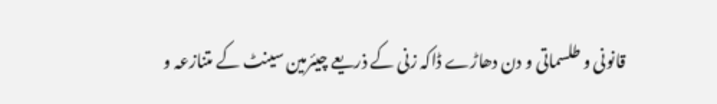قانونی و طلسماتی و دن دھاڑے ڈاکہ زنی کے ذریعے چیئرمین سینٹ کے متنازعہ و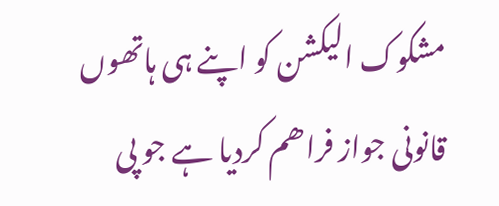مشکوک الیکشن کو اپنے ہی ہاتھوں قانونی جواز فراھم کردیا ہے جو پی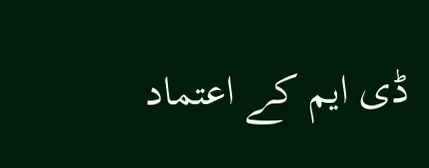ڈی ایم کے اعتماد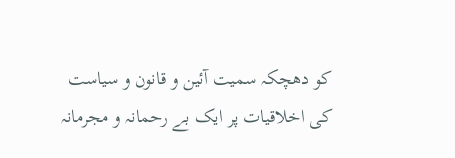کو دھچکہ سمیت آئین و قانون و سیاست کی اخلاقیات پر ایک بے رحمانہ و مجرمانہ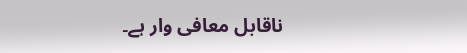ناقابل معافی وار ہے۔